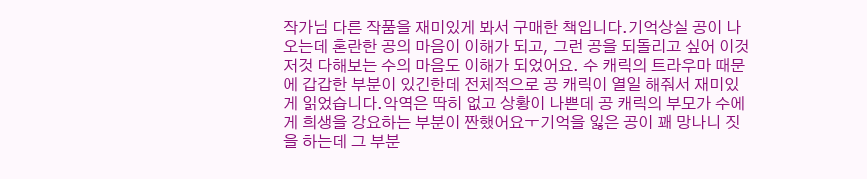작가님 다른 작품을 재미있게 봐서 구매한 책입니다.기억상실 공이 나오는데 혼란한 공의 마음이 이해가 되고, 그런 공을 되돌리고 싶어 이것저것 다해보는 수의 마음도 이해가 되었어요. 수 캐릭의 트라우마 때문에 갑갑한 부분이 있긴한데 전체적으로 공 캐릭이 열일 해줘서 재미있게 읽었습니다.악역은 딱히 없고 상황이 나쁜데 공 캐릭의 부모가 수에게 희생을 강요하는 부분이 짠했어요ㅜ기억을 잃은 공이 꽤 망나니 짓을 하는데 그 부분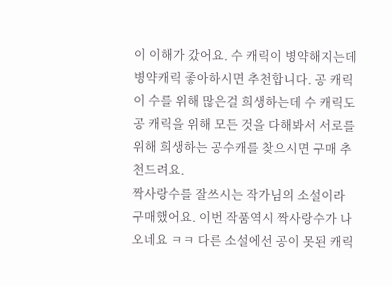이 이해가 갔어요. 수 캐릭이 병약해지는데 병약캐릭 좋아하시면 추천합니다. 공 캐릭이 수를 위해 많은걸 희생하는데 수 캐릭도 공 캐릭을 위해 모든 것을 다해봐서 서로를 위해 희생하는 공수캐를 찾으시면 구매 추천드려요.
짝사랑수를 잘쓰시는 작가님의 소설이라 구매했어요. 이번 작품역시 짝사랑수가 나오네요 ㅋㅋ 다른 소설에선 공이 못된 캐릭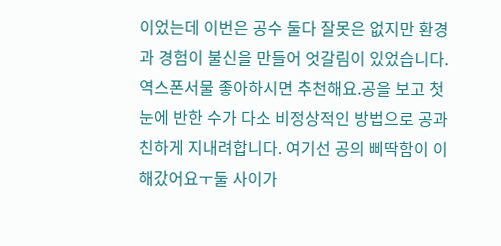이었는데 이번은 공수 둘다 잘못은 없지만 환경과 경험이 불신을 만들어 엇갈림이 있었습니다.역스폰서물 좋아하시면 추천해요.공을 보고 첫눈에 반한 수가 다소 비정상적인 방법으로 공과 친하게 지내려합니다. 여기선 공의 삐딱함이 이해갔어요ㅜ둘 사이가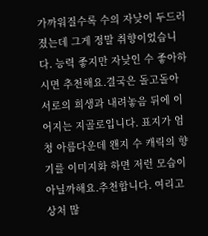가까워질수록 수의 자낮이 두드러졌는데 그게 정말 취향이었습니다. 능력 좋지만 자낮인 수 좋아하시면 추천해요.결국은 돌고돌아 서로의 희생과 내려놓음 뒤에 이어지는 지골로입니다. 표지가 엄청 아름다운데 왠지 수 캐릭의 향기를 이미지화 하면 저런 모습이 아닐까해요.추천합니다. 여리고 상처 많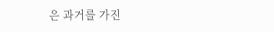은 과거를 가진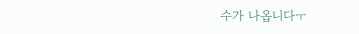수가 나옵니다ㅜ